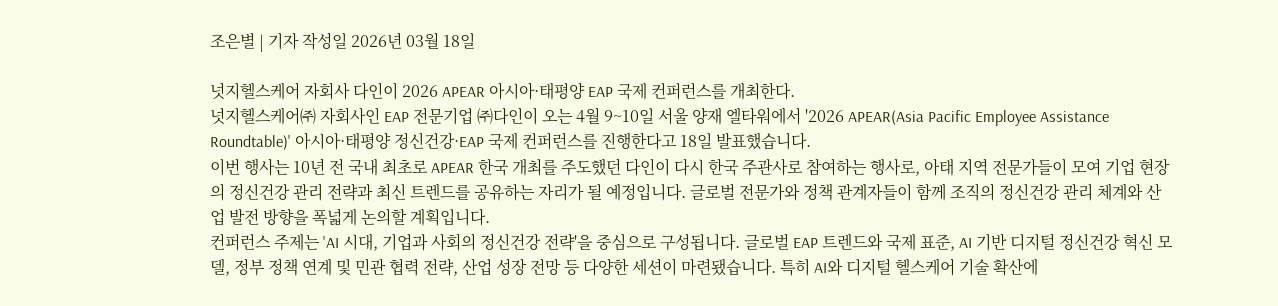조은별 | 기자 작성일 2026년 03월 18일

넛지헬스케어 자회사 다인이 2026 APEAR 아시아·태평양 EAP 국제 컨퍼런스를 개최한다.
넛지헬스케어㈜ 자회사인 EAP 전문기업 ㈜다인이 오는 4월 9~10일 서울 양재 엘타워에서 '2026 APEAR(Asia Pacific Employee Assistance Roundtable)' 아시아·태평양 정신건강·EAP 국제 컨퍼런스를 진행한다고 18일 발표했습니다.
이번 행사는 10년 전 국내 최초로 APEAR 한국 개최를 주도했던 다인이 다시 한국 주관사로 참여하는 행사로, 아태 지역 전문가들이 모여 기업 현장의 정신건강 관리 전략과 최신 트렌드를 공유하는 자리가 될 예정입니다. 글로벌 전문가와 정책 관계자들이 함께 조직의 정신건강 관리 체계와 산업 발전 방향을 폭넓게 논의할 계획입니다.
컨퍼런스 주제는 'AI 시대, 기업과 사회의 정신건강 전략'을 중심으로 구성됩니다. 글로벌 EAP 트렌드와 국제 표준, AI 기반 디지털 정신건강 혁신 모델, 정부 정책 연계 및 민관 협력 전략, 산업 성장 전망 등 다양한 세션이 마련됐습니다. 특히 AI와 디지털 헬스케어 기술 확산에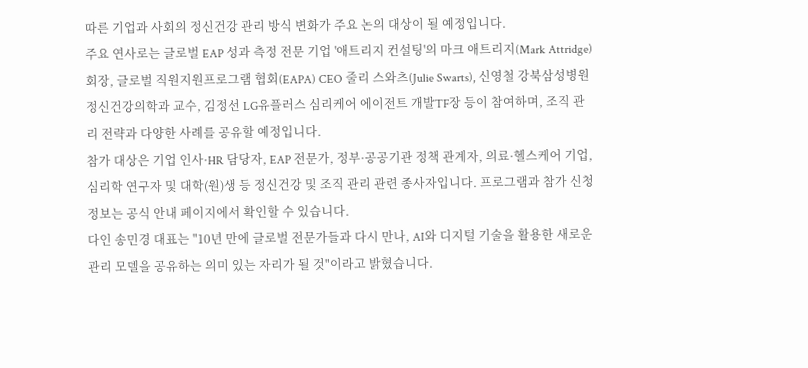따른 기업과 사회의 정신건강 관리 방식 변화가 주요 논의 대상이 될 예정입니다.
주요 연사로는 글로벌 EAP 성과 측정 전문 기업 '애트리지 컨설팅'의 마크 애트리지(Mark Attridge) 회장, 글로벌 직원지원프로그램 협회(EAPA) CEO 줄리 스와츠(Julie Swarts), 신영철 강북삼성병원 정신건강의학과 교수, 김정선 LG유플러스 심리케어 에이전트 개발TF장 등이 참여하며, 조직 관리 전략과 다양한 사례를 공유할 예정입니다.
참가 대상은 기업 인사·HR 담당자, EAP 전문가, 정부·공공기관 정책 관계자, 의료·헬스케어 기업, 심리학 연구자 및 대학(원)생 등 정신건강 및 조직 관리 관련 종사자입니다. 프로그램과 참가 신청 정보는 공식 안내 페이지에서 확인할 수 있습니다.
다인 송민경 대표는 "10년 만에 글로벌 전문가들과 다시 만나, AI와 디지털 기술을 활용한 새로운 관리 모델을 공유하는 의미 있는 자리가 될 것"이라고 밝혔습니다.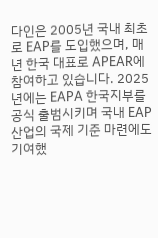다인은 2005년 국내 최초로 EAP를 도입했으며, 매년 한국 대표로 APEAR에 참여하고 있습니다. 2025년에는 EAPA 한국지부를 공식 출범시키며 국내 EAP 산업의 국제 기준 마련에도 기여했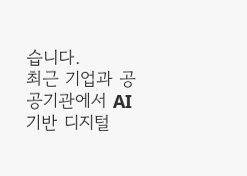습니다.
최근 기업과 공공기관에서 AI 기반 디지털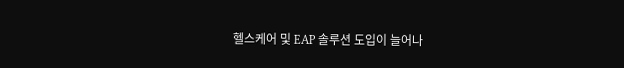헬스케어 및 EAP 솔루션 도입이 늘어나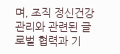며, 조직 정신건강 관리와 관련된 글로벌 협력과 기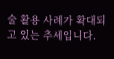술 활용 사례가 확대되고 있는 추세입니다.